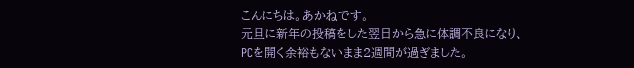こんにちは。あかねです。
元旦に新年の投稿をした翌日から急に体調不良になり、
PCを開く余裕もないまま2週間が過ぎました。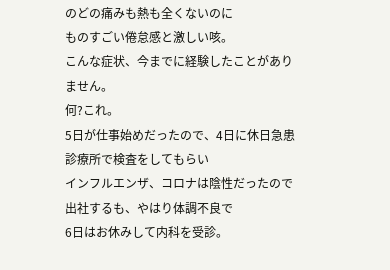のどの痛みも熱も全くないのに
ものすごい倦怠感と激しい咳。
こんな症状、今までに経験したことがありません。
何?これ。
5日が仕事始めだったので、4日に休日急患診療所で検査をしてもらい
インフルエンザ、コロナは陰性だったので出社するも、やはり体調不良で
6日はお休みして内科を受診。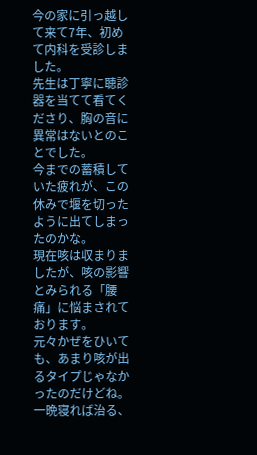今の家に引っ越して来て7年、初めて内科を受診しました。
先生は丁寧に聴診器を当てて看てくださり、胸の音に異常はないとのことでした。
今までの蓄積していた疲れが、この休みで堰を切ったように出てしまったのかな。
現在咳は収まりましたが、咳の影響とみられる「腰痛」に悩まされております。
元々かぜをひいても、あまり咳が出るタイプじゃなかったのだけどね。
一晩寝れば治る、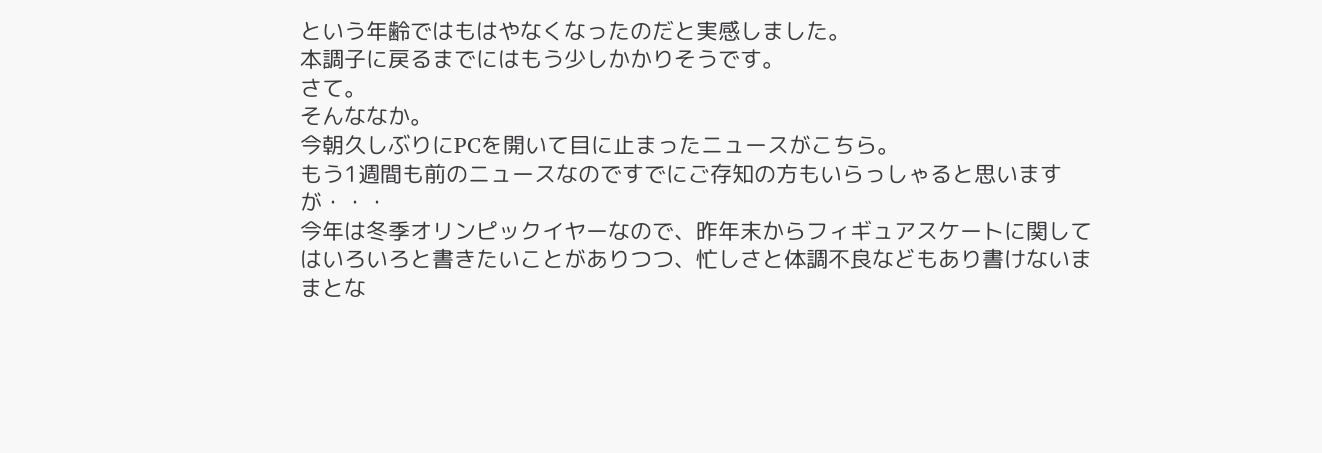という年齢ではもはやなくなったのだと実感しました。
本調子に戻るまでにはもう少しかかりそうです。
さて。
そんななか。
今朝久しぶりにPCを開いて目に止まったニュースがこちら。
もう1週間も前のニュースなのですでにご存知の方もいらっしゃると思いますが・・・
今年は冬季オリンピックイヤーなので、昨年末からフィギュアスケートに関してはいろいろと書きたいことがありつつ、忙しさと体調不良などもあり書けないままとな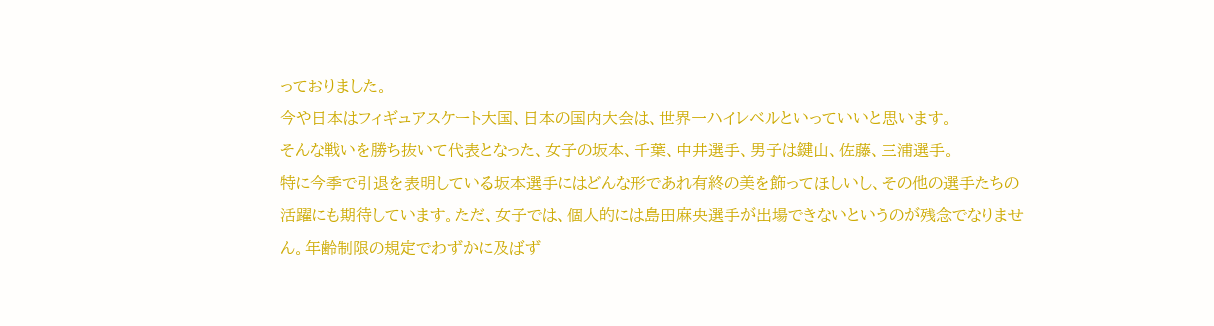っておりました。
今や日本はフィギュアスケート大国、日本の国内大会は、世界一ハイレベルといっていいと思います。
そんな戦いを勝ち抜いて代表となった、女子の坂本、千葉、中井選手、男子は鍵山、佐藤、三浦選手。
特に今季で引退を表明している坂本選手にはどんな形であれ有終の美を飾ってほしいし、その他の選手たちの活躍にも期待しています。ただ、女子では、個人的には島田麻央選手が出場できないというのが残念でなりません。年齢制限の規定でわずかに及ばず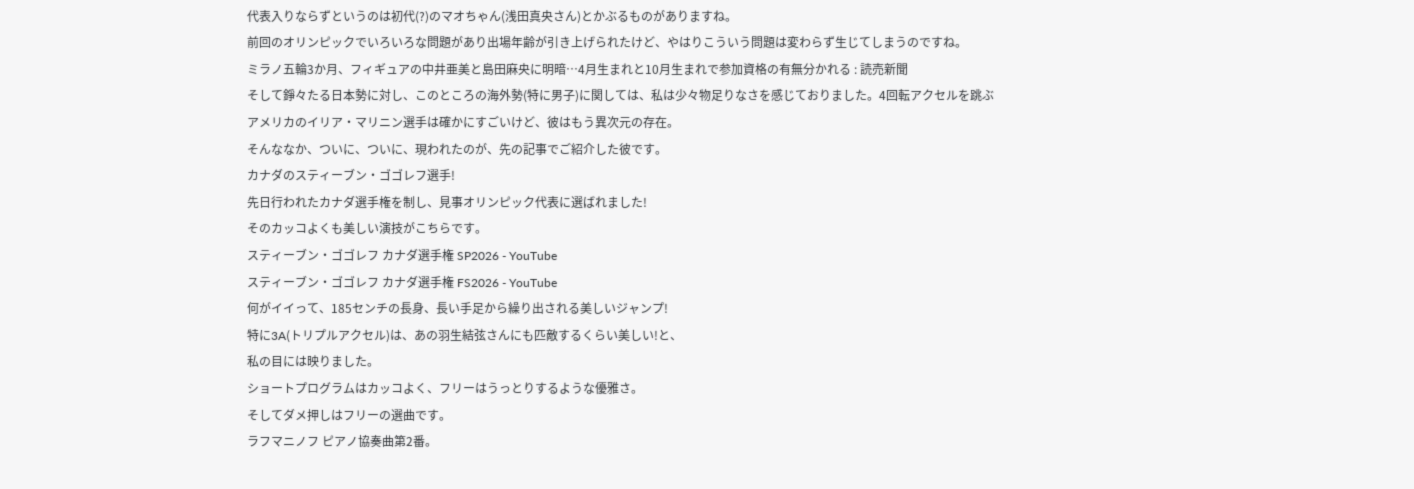代表入りならずというのは初代(?)のマオちゃん(浅田真央さん)とかぶるものがありますね。
前回のオリンピックでいろいろな問題があり出場年齢が引き上げられたけど、やはりこういう問題は変わらず生じてしまうのですね。
ミラノ五輪3か月、フィギュアの中井亜美と島田麻央に明暗…4月生まれと10月生まれで参加資格の有無分かれる : 読売新聞
そして錚々たる日本勢に対し、このところの海外勢(特に男子)に関しては、私は少々物足りなさを感じておりました。4回転アクセルを跳ぶアメリカのイリア・マリニン選手は確かにすごいけど、彼はもう異次元の存在。
そんななか、ついに、ついに、現われたのが、先の記事でご紹介した彼です。
カナダのスティーブン・ゴゴレフ選手!
先日行われたカナダ選手権を制し、見事オリンピック代表に選ばれました!
そのカッコよくも美しい演技がこちらです。
スティーブン・ゴゴレフ カナダ選手権 SP2026 - YouTube
スティーブン・ゴゴレフ カナダ選手権 FS2026 - YouTube
何がイイって、185センチの長身、長い手足から繰り出される美しいジャンプ!
特に3A(トリプルアクセル)は、あの羽生結弦さんにも匹敵するくらい美しい!と、
私の目には映りました。
ショートプログラムはカッコよく、フリーはうっとりするような優雅さ。
そしてダメ押しはフリーの選曲です。
ラフマニノフ ピアノ協奏曲第2番。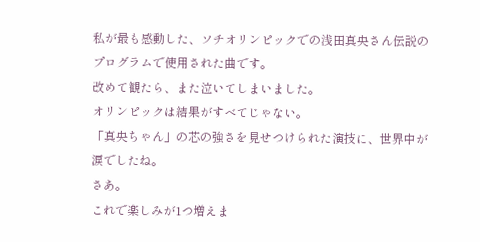私が最も感動した、ソチオリンピックでの浅田真央さん伝説のプログラムで使用された曲です。
改めて観たら、また泣いてしまいました。
オリンピックは結果がすべてじゃない。
「真央ちゃん」の芯の強さを見せつけられた演技に、世界中が涙でしたね。
さあ。
これで楽しみが1つ増えま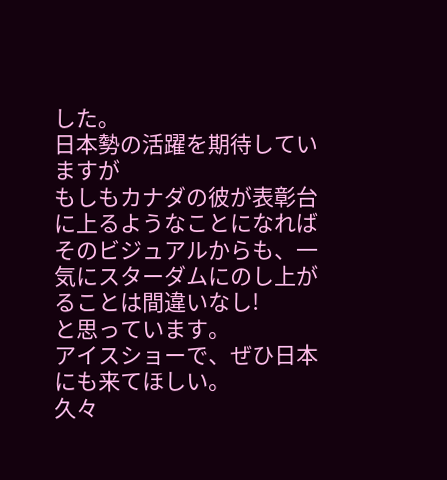した。
日本勢の活躍を期待していますが
もしもカナダの彼が表彰台に上るようなことになれば
そのビジュアルからも、一気にスターダムにのし上がることは間違いなし!
と思っています。
アイスショーで、ぜひ日本にも来てほしい。
久々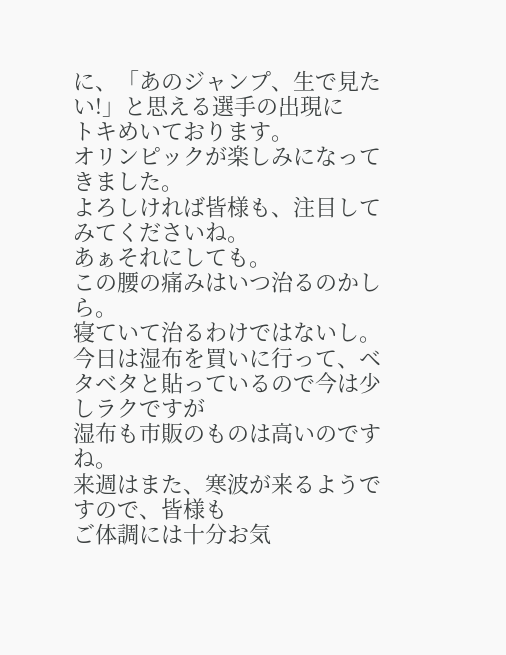に、「あのジャンプ、生で見たい!」と思える選手の出現に
トキめいております。
オリンピックが楽しみになってきました。
よろしければ皆様も、注目してみてくださいね。
あぁそれにしても。
この腰の痛みはいつ治るのかしら。
寝ていて治るわけではないし。
今日は湿布を買いに行って、ベタベタと貼っているので今は少しラクですが
湿布も市販のものは高いのですね。
来週はまた、寒波が来るようですので、皆様も
ご体調には十分お気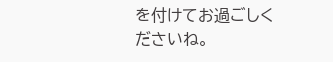を付けてお過ごしくださいね。